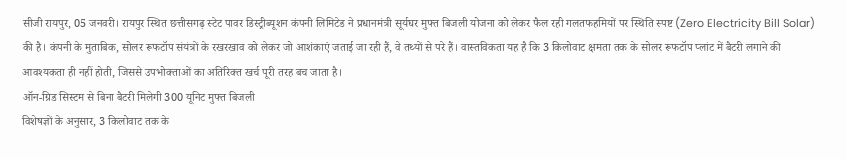सीजी रायपुर, 05 जनवरी। रायपुर स्थित छत्तीसगढ़ स्टेट पावर डिस्ट्रीब्यूशन कंपनी लिमिटेड ने प्रधानमंत्री सूर्यघर मुफ्त बिजली योजना को लेकर फैल रही गलतफहमियों पर स्थिति स्पष्ट (Zero Electricity Bill Solar) की है। कंपनी के मुताबिक, सोलर रूफटॉप संयंत्रों के रखरखाव को लेकर जो आशंकाएं जताई जा रही हैं, वे तथ्यों से परे हैं। वास्तविकता यह है कि 3 किलोवाट क्षमता तक के सोलर रूफटॉप प्लांट में बैटरी लगाने की आवश्यकता ही नहीं होती, जिससे उपभोक्ताओं का अतिरिक्त खर्च पूरी तरह बच जाता है।
ऑन-ग्रिड सिस्टम से बिना बैटरी मिलेगी 300 यूनिट मुफ्त बिजली
विशेषज्ञों के अनुसार, 3 किलोवाट तक के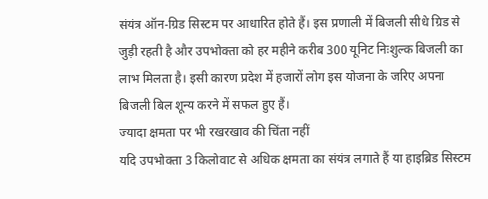संयंत्र ऑन-ग्रिड सिस्टम पर आधारित होते हैं। इस प्रणाली में बिजली सीधे ग्रिड से जुड़ी रहती है और उपभोक्ता को हर महीने करीब 300 यूनिट निःशुल्क बिजली का लाभ मिलता है। इसी कारण प्रदेश में हजारों लोग इस योजना के जरिए अपना बिजली बिल शून्य करने में सफल हुए हैं।
ज्यादा क्षमता पर भी रखरखाव की चिंता नहीं
यदि उपभोक्ता 3 किलोवाट से अधिक क्षमता का संयंत्र लगाते हैं या हाइब्रिड सिस्टम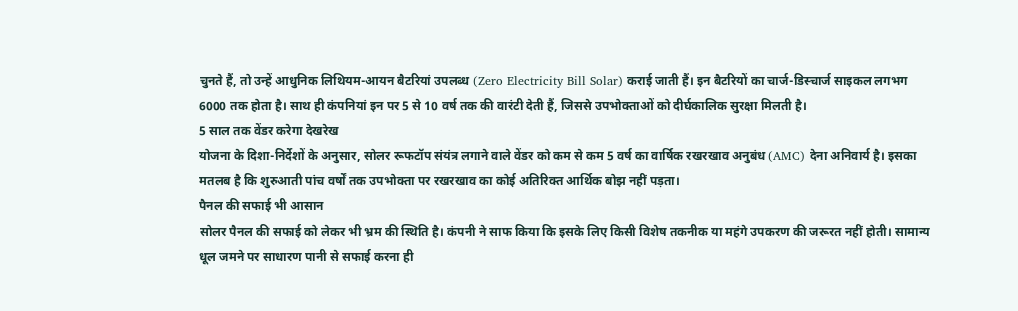चुनते हैं, तो उन्हें आधुनिक लिथियम-आयन बैटरियां उपलब्ध (Zero Electricity Bill Solar) कराई जाती हैं। इन बैटरियों का चार्ज-डिस्चार्ज साइकल लगभग 6000 तक होता है। साथ ही कंपनियां इन पर 5 से 10 वर्ष तक की वारंटी देती हैं, जिससे उपभोक्ताओं को दीर्घकालिक सुरक्षा मिलती है।
5 साल तक वेंडर करेगा देखरेख
योजना के दिशा-निर्देशों के अनुसार, सोलर रूफटॉप संयंत्र लगाने वाले वेंडर को कम से कम 5 वर्ष का वार्षिक रखरखाव अनुबंध (AMC) देना अनिवार्य है। इसका मतलब है कि शुरुआती पांच वर्षों तक उपभोक्ता पर रखरखाव का कोई अतिरिक्त आर्थिक बोझ नहीं पड़ता।
पैनल की सफाई भी आसान
सोलर पैनल की सफाई को लेकर भी भ्रम की स्थिति है। कंपनी ने साफ किया कि इसके लिए किसी विशेष तकनीक या महंगे उपकरण की जरूरत नहीं होती। सामान्य धूल जमने पर साधारण पानी से सफाई करना ही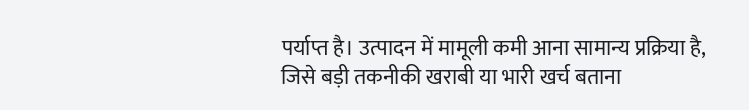पर्याप्त है। उत्पादन में मामूली कमी आना सामान्य प्रक्रिया है, जिसे बड़ी तकनीकी खराबी या भारी खर्च बताना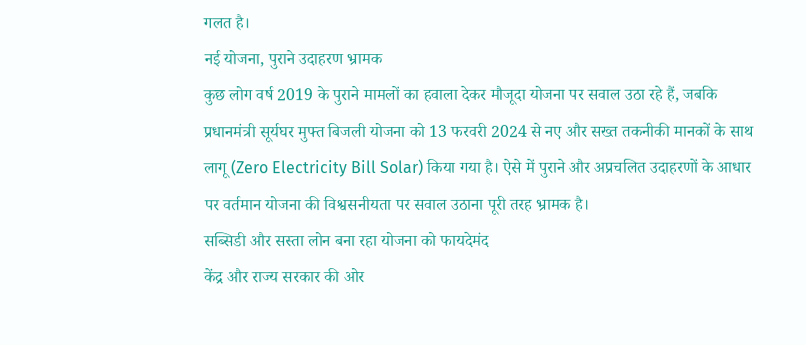गलत है।
नई योजना, पुराने उदाहरण भ्रामक
कुछ लोग वर्ष 2019 के पुराने मामलों का हवाला देकर मौजूदा योजना पर सवाल उठा रहे हैं, जबकि प्रधानमंत्री सूर्यघर मुफ्त बिजली योजना को 13 फरवरी 2024 से नए और सख्त तकनीकी मानकों के साथ लागू (Zero Electricity Bill Solar) किया गया है। ऐसे में पुराने और अप्रचलित उदाहरणों के आधार पर वर्तमान योजना की विश्वसनीयता पर सवाल उठाना पूरी तरह भ्रामक है।
सब्सिडी और सस्ता लोन बना रहा योजना को फायदेमंद
केंद्र और राज्य सरकार की ओर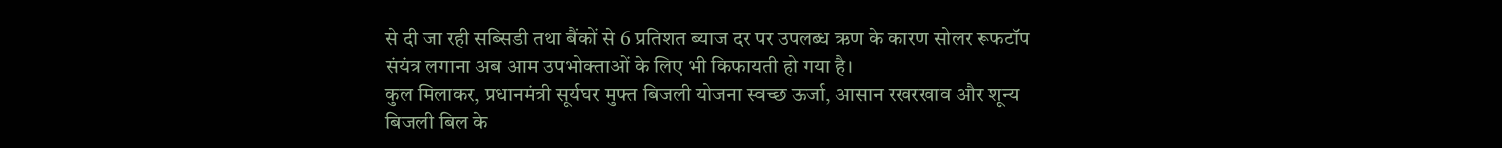से दी जा रही सब्सिडी तथा बैंकों से 6 प्रतिशत ब्याज दर पर उपलब्ध ऋण के कारण सोलर रूफटॉप संयंत्र लगाना अब आम उपभोक्ताओं के लिए भी किफायती हो गया है।
कुल मिलाकर, प्रधानमंत्री सूर्यघर मुफ्त बिजली योजना स्वच्छ ऊर्जा, आसान रखरखाव और शून्य बिजली बिल के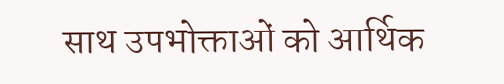साथ उपभोक्ताओं को आर्थिक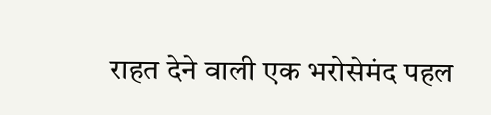राहत देने वाली एक भरोसेमंद पहल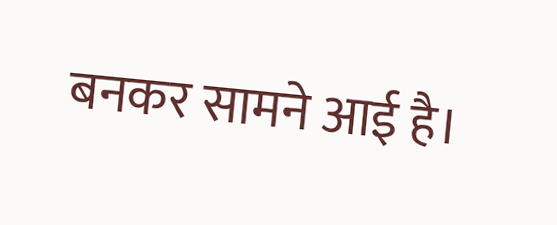बनकर सामने आई है।